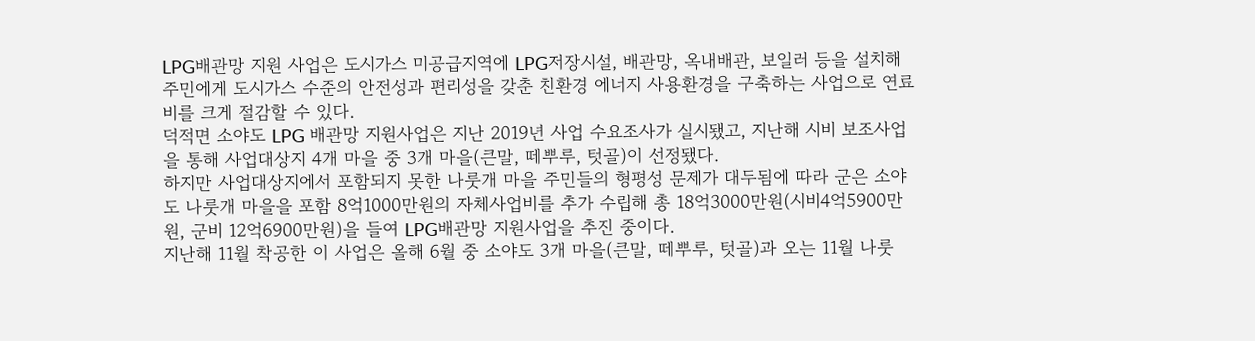LPG배관망 지원 사업은 도시가스 미공급지역에 LPG저장시설, 배관망, 옥내배관, 보일러 등을 설치해 주민에게 도시가스 수준의 안전성과 편리성을 갖춘 친환경 에너지 사용환경을 구축하는 사업으로 연료비를 크게 절감할 수 있다.
덕적면 소야도 LPG 배관망 지원사업은 지난 2019년 사업 수요조사가 실시됐고, 지난해 시비 보조사업을 통해 사업대상지 4개 마을 중 3개 마을(큰말, 떼뿌루, 텃골)이 선정됐다.
하지만 사업대상지에서 포함되지 못한 나룻개 마을 주민들의 형평성 문제가 대두됨에 따라 군은 소야도 나룻개 마을을 포함 8억1000만원의 자체사업비를 추가 수립해 총 18억3000만원(시비4억5900만원, 군비 12억6900만원)을 들여 LPG배관망 지원사업을 추진 중이다.
지난해 11월 착공한 이 사업은 올해 6월 중 소야도 3개 마을(큰말, 떼뿌루, 텃골)과 오는 11월 나룻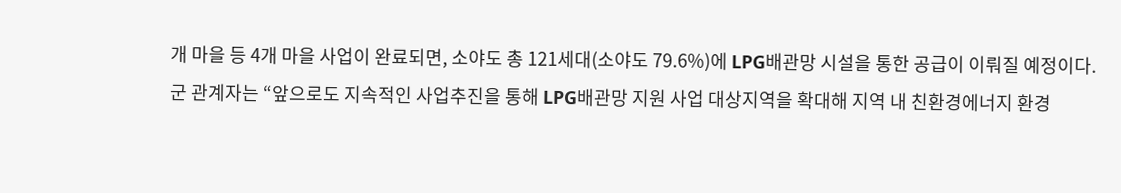개 마을 등 4개 마을 사업이 완료되면, 소야도 총 121세대(소야도 79.6%)에 LPG배관망 시설을 통한 공급이 이뤄질 예정이다.
군 관계자는 “앞으로도 지속적인 사업추진을 통해 LPG배관망 지원 사업 대상지역을 확대해 지역 내 친환경에너지 환경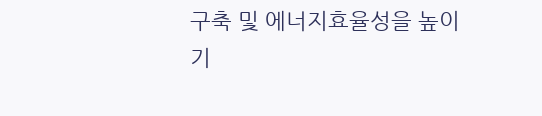구축 및 에너지효율성을 높이기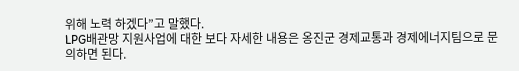위해 노력 하겠다”고 말했다.
LPG배관망 지원사업에 대한 보다 자세한 내용은 옹진군 경제교통과 경제에너지팀으로 문의하면 된다.